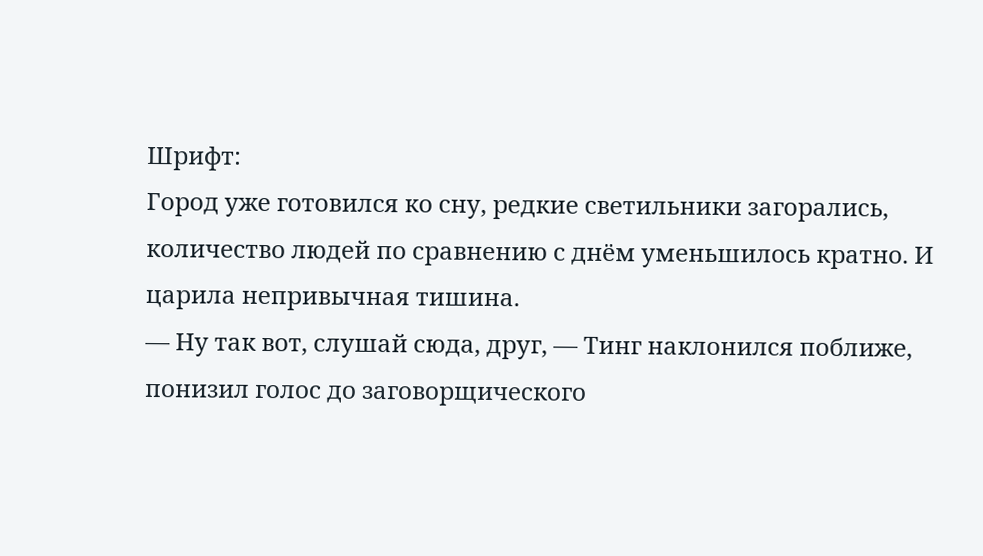Шрифт:
Город уже готовился ко сну, редкие светильники загорались, количество людей по сравнению с днём уменьшилось кратно. И царила непривычная тишина.
— Ну так вот, слушай сюда, друг, — Тинг наклонился поближе, понизил голос до заговорщического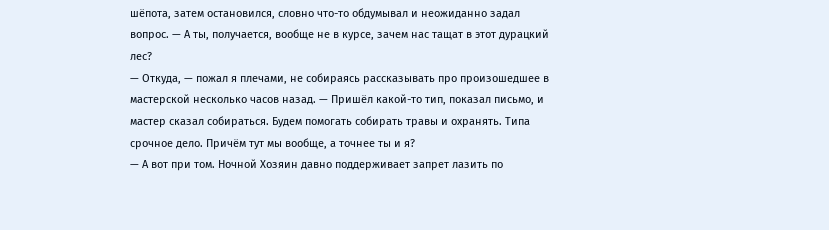шёпота, затем остановился, словно что-то обдумывал и неожиданно задал вопрос. — А ты, получается, вообще не в курсе, зачем нас тащат в этот дурацкий лес?
— Откуда, — пожал я плечами, не собираясь рассказывать про произошедшее в мастерской несколько часов назад. — Пришёл какой-то тип, показал письмо, и мастер сказал собираться. Будем помогать собирать травы и охранять. Типа срочное дело. Причём тут мы вообще, а точнее ты и я?
— А вот при том. Ночной Хозяин давно поддерживает запрет лазить по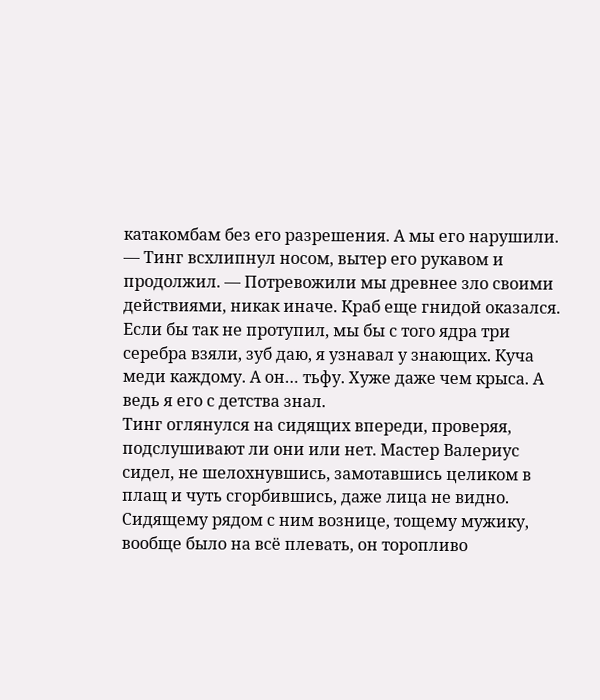катакомбам без его разрешения. А мы его нарушили. — Тинг всхлипнул носом, вытер его рукавом и продолжил. — Потревожили мы древнее зло своими действиями, никак иначе. Краб еще гнидой оказался. Если бы так не протупил, мы бы с того ядра три серебра взяли, зуб даю, я узнавал у знающих. Куча меди каждому. А он… тьфу. Хуже даже чем крыса. А ведь я его с детства знал.
Тинг оглянулся на сидящих впереди, проверяя, подслушивают ли они или нет. Мастер Валериус сидел, не шелохнувшись, замотавшись целиком в плащ и чуть сгорбившись, даже лица не видно. Сидящему рядом с ним вознице, тощему мужику, вообще было на всё плевать, он торопливо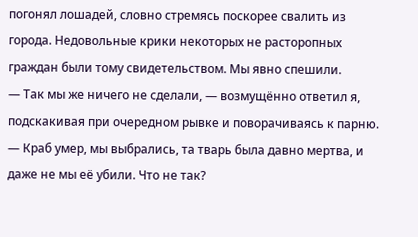погонял лошадей, словно стремясь поскорее свалить из города. Недовольные крики некоторых не расторопных граждан были тому свидетельством. Мы явно спешили.
— Так мы же ничего не сделали, — возмущённо ответил я, подскакивая при очередном рывке и поворачиваясь к парню. — Краб умер, мы выбрались, та тварь была давно мертва, и даже не мы её убили. Что не так?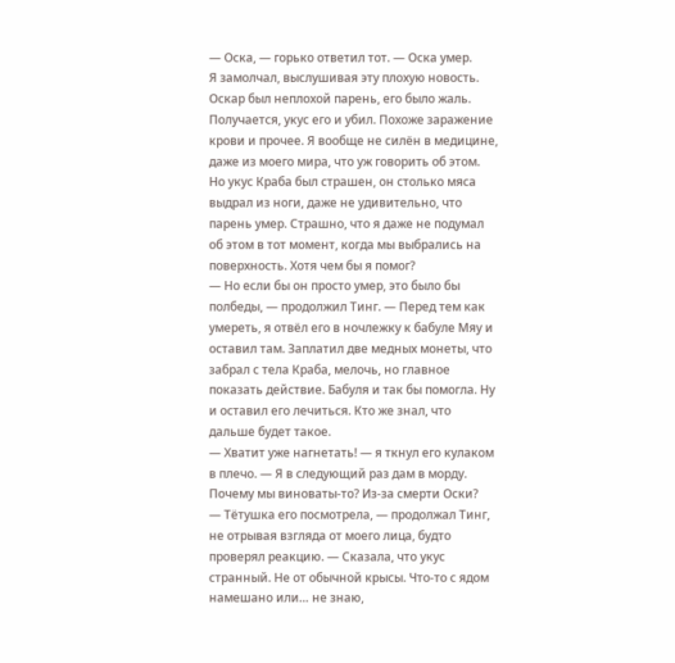— Оска, — горько ответил тот. — Оска умер.
Я замолчал, выслушивая эту плохую новость. Оскар был неплохой парень, его было жаль. Получается, укус его и убил. Похоже заражение крови и прочее. Я вообще не силён в медицине, даже из моего мира, что уж говорить об этом. Но укус Краба был страшен, он столько мяса выдрал из ноги, даже не удивительно, что парень умер. Страшно, что я даже не подумал об этом в тот момент, когда мы выбрались на поверхность. Хотя чем бы я помог?
— Но если бы он просто умер, это было бы полбеды, — продолжил Тинг. — Перед тем как умереть, я отвёл его в ночлежку к бабуле Мяу и оставил там. Заплатил две медных монеты, что забрал с тела Краба, мелочь, но главное показать действие. Бабуля и так бы помогла. Ну и оставил его лечиться. Кто же знал, что дальше будет такое.
— Хватит уже нагнетать! — я ткнул его кулаком в плечо. — Я в следующий раз дам в морду. Почему мы виноваты-то? Из-за смерти Оски?
— Тётушка его посмотрела, — продолжал Тинг, не отрывая взгляда от моего лица, будто проверял реакцию. — Сказала, что укус странный. Не от обычной крысы. Что-то с ядом намешано или… не знаю,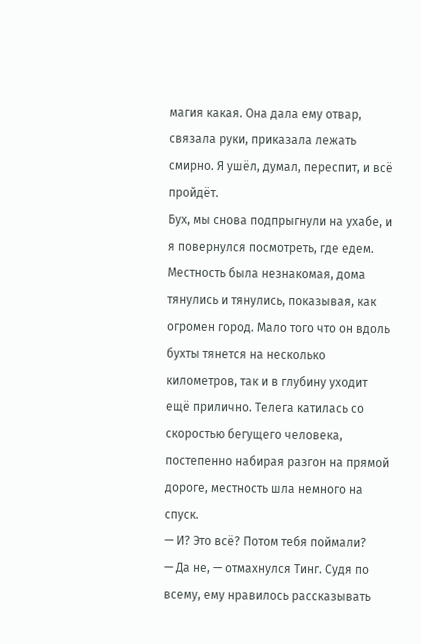магия какая. Она дала ему отвар, связала руки, приказала лежать смирно. Я ушёл, думал, переспит, и всё пройдёт.
Бух, мы снова подпрыгнули на ухабе, и я повернулся посмотреть, где едем. Местность была незнакомая, дома тянулись и тянулись, показывая, как огромен город. Мало того что он вдоль бухты тянется на несколько километров, так и в глубину уходит ещё прилично. Телега катилась со скоростью бегущего человека, постепенно набирая разгон на прямой дороге, местность шла немного на спуск.
— И? Это всё? Потом тебя поймали?
— Да не, — отмахнулся Тинг. Судя по всему, ему нравилось рассказывать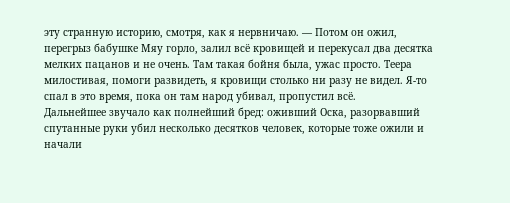эту странную историю, смотря, как я нервничаю. — Потом он ожил, перегрыз бабушке Мяу горло, залил всё кровищей и перекусал два десятка мелких пацанов и не очень. Там такая бойня была, ужас просто. Теера милостивая, помоги развидеть, я кровищи столько ни разу не видел. Я-то спал в это время, пока он там народ убивал, пропустил всё.
Дальнейшее звучало как полнейший бред: оживший Оска, разорвавший спутанные руки убил несколько десятков человек, которые тоже ожили и начали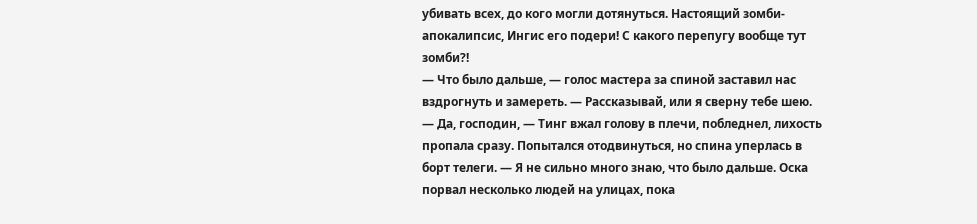убивать всех, до кого могли дотянуться. Настоящий зомби-апокалипсис, Ингис его подери! С какого перепугу вообще тут зомби?!
— Что было дальше, — голос мастера за спиной заставил нас вздрогнуть и замереть. — Рассказывай, или я сверну тебе шею.
— Да, господин, — Тинг вжал голову в плечи, побледнел, лихость пропала сразу. Попытался отодвинуться, но спина уперлась в борт телеги. — Я не сильно много знаю, что было дальше. Оска порвал несколько людей на улицах, пока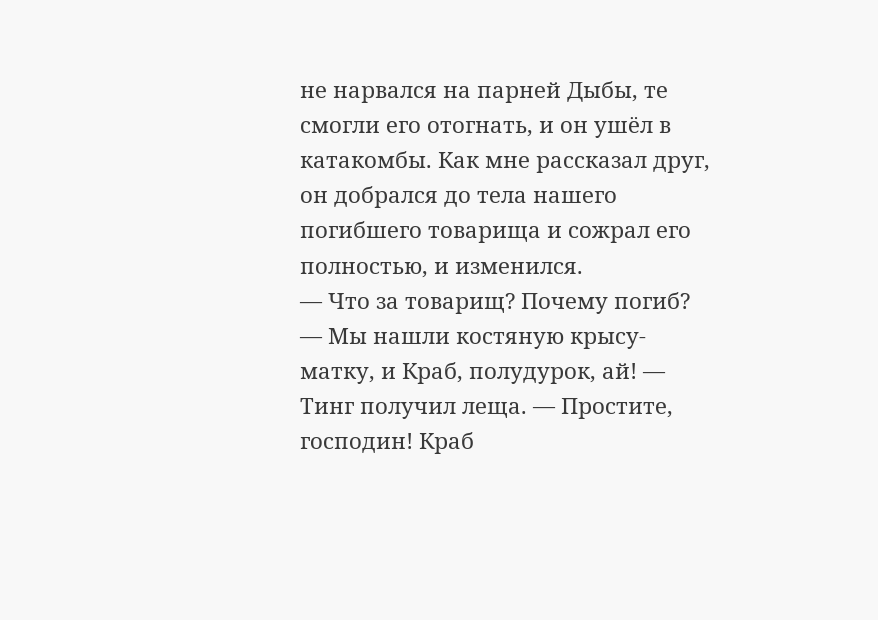не нарвался на парней Дыбы, те смогли его отогнать, и он ушёл в катакомбы. Как мне рассказал друг, он добрался до тела нашего погибшего товарища и сожрал его полностью, и изменился.
— Что за товарищ? Почему погиб?
— Мы нашли костяную крысу-матку, и Краб, полудурок, ай! — Тинг получил леща. — Простите, господин! Краб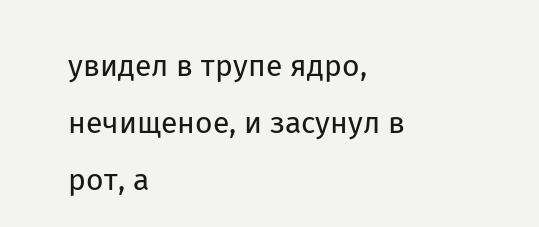увидел в трупе ядро, нечищеное, и засунул в рот, а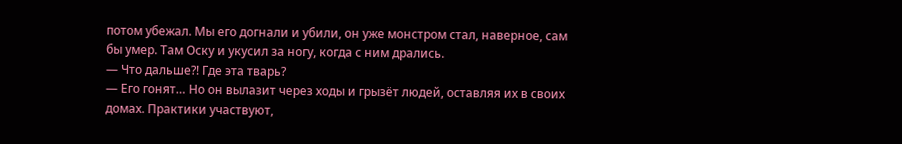потом убежал. Мы его догнали и убили, он уже монстром стал, наверное, сам бы умер. Там Оску и укусил за ногу, когда с ним дрались.
— Что дальше?! Где эта тварь?
— Его гонят… Но он вылазит через ходы и грызёт людей, оставляя их в своих домах. Практики участвуют,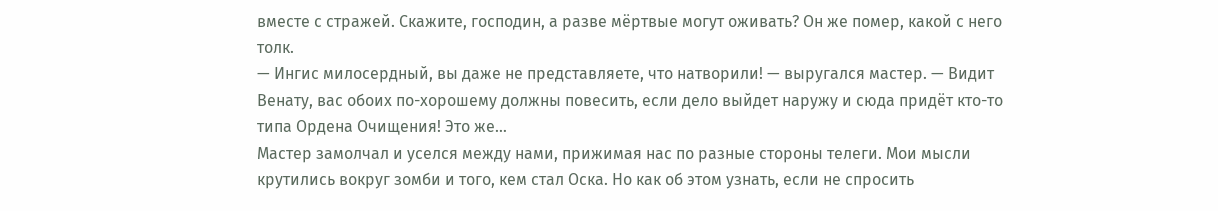вместе с стражей. Скажите, господин, а разве мёртвые могут оживать? Он же помер, какой с него толк.
— Ингис милосердный, вы даже не представляете, что натворили! — выругался мастер. — Видит Венату, вас обоих по-хорошему должны повесить, если дело выйдет наружу и сюда придёт кто-то типа Ордена Очищения! Это же…
Мастер замолчал и уселся между нами, прижимая нас по разные стороны телеги. Мои мысли крутились вокруг зомби и того, кем стал Оска. Но как об этом узнать, если не спросить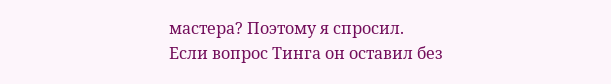мастера? Поэтому я спросил. Если вопрос Тинга он оставил без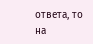ответа, то на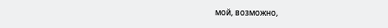мой, возможно,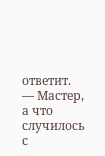ответит.
— Мастер, а что случилось с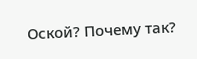Оской? Почему так?